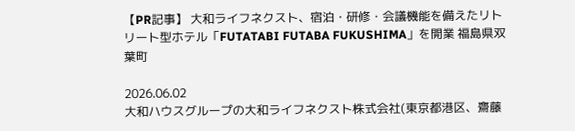【PR記事】 大和ライフネクスト、宿泊・研修・会議機能を備えたリトリート型ホテル「FUTATABI FUTABA FUKUSHIMA」を開業 福島県双葉町

2026.06.02
大和ハウスグループの大和ライフネクスト株式会社(東京都港区、齋藤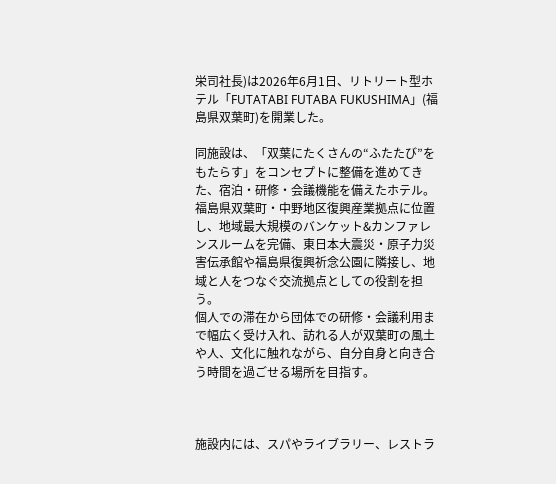栄司社長)は2026年6月1日、リトリート型ホテル「FUTATABI FUTABA FUKUSHIMA」(福島県双葉町)を開業した。

同施設は、「双葉にたくさんの“ふたたび”をもたらす」をコンセプトに整備を進めてきた、宿泊・研修・会議機能を備えたホテル。
福島県双葉町・中野地区復興産業拠点に位置し、地域最大規模のバンケット&カンファレンスルームを完備、東日本大震災・原子力災害伝承館や福島県復興祈念公園に隣接し、地域と人をつなぐ交流拠点としての役割を担う。
個人での滞在から団体での研修・会議利用まで幅広く受け入れ、訪れる人が双葉町の風土や人、文化に触れながら、自分自身と向き合う時間を過ごせる場所を目指す。



施設内には、スパやライブラリー、レストラ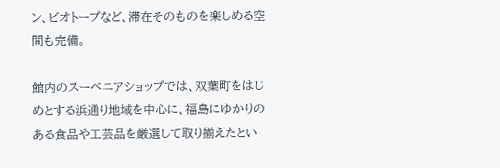ン、ビオトープなど、滞在そのものを楽しめる空間も完備。

館内のスーベニアショップでは、双葉町をはじめとする浜通り地域を中心に、福島にゆかりのある食品や工芸品を厳選して取り揃えたとい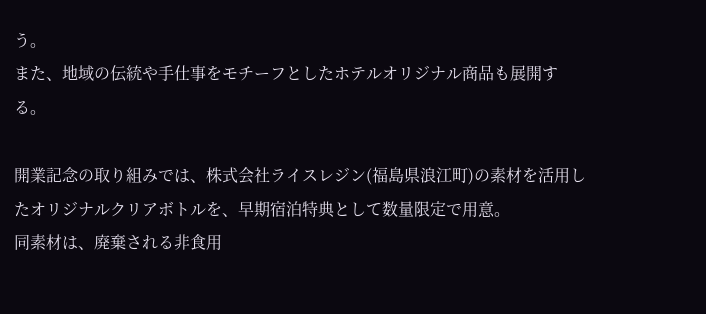う。
また、地域の伝統や手仕事をモチーフとしたホテルオリジナル商品も展開する。

開業記念の取り組みでは、株式会社ライスレジン(福島県浪江町)の素材を活用したオリジナルクリアボトルを、早期宿泊特典として数量限定で用意。
同素材は、廃棄される非食用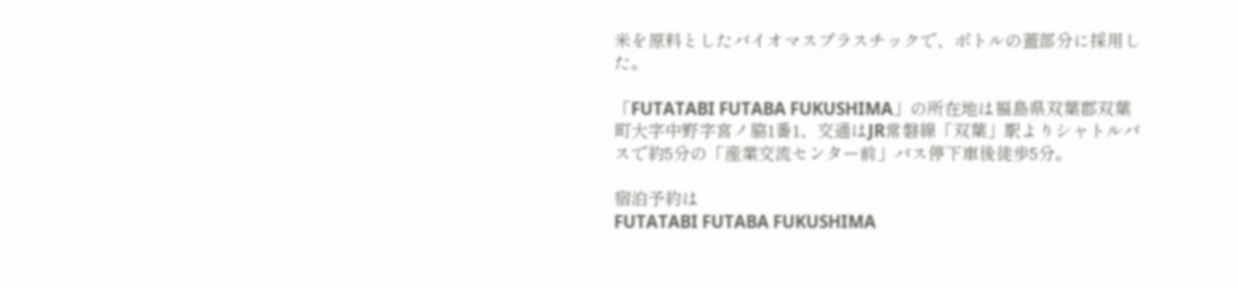米を原料としたバイオマスプラスチックで、ボトルの蓋部分に採用した。

「FUTATABI FUTABA FUKUSHIMA」の所在地は福島県双葉郡双葉町大字中野字宮ノ脇1番1、交通はJR常磐線「双葉」駅よりシャトルバスで約5分の「産業交流センター前」バス停下車後徒歩5分。

宿泊予約は
FUTATABI FUTABA FUKUSHIMA